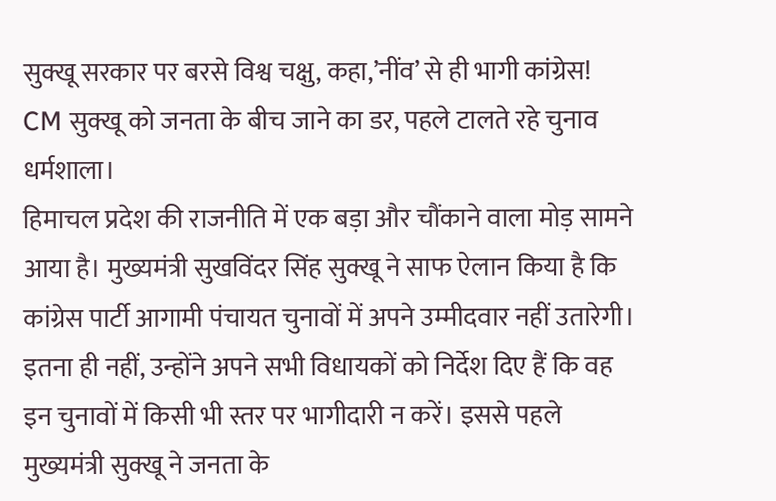सुक्खू सरकार पर बरसे विश्व चक्षु, कहा,’नींव’ से ही भागी कांग्रेस!
CM सुक्खू को जनता के बीच जाने का डर, पहले टालते रहे चुनाव
धर्मशाला।
हिमाचल प्रदेश की राजनीति में एक बड़ा और चौंकाने वाला मोड़ सामने आया है। मुख्यमंत्री सुखविंदर सिंह सुक्खू ने साफ ऐलान किया है कि कांग्रेस पार्टी आगामी पंचायत चुनावों में अपने उम्मीदवार नहीं उतारेगी। इतना ही नहीं, उन्होंने अपने सभी विधायकों को निर्देश दिए हैं कि वह इन चुनावों में किसी भी स्तर पर भागीदारी न करें। इससे पहले मुख्यमंत्री सुक्खू ने जनता के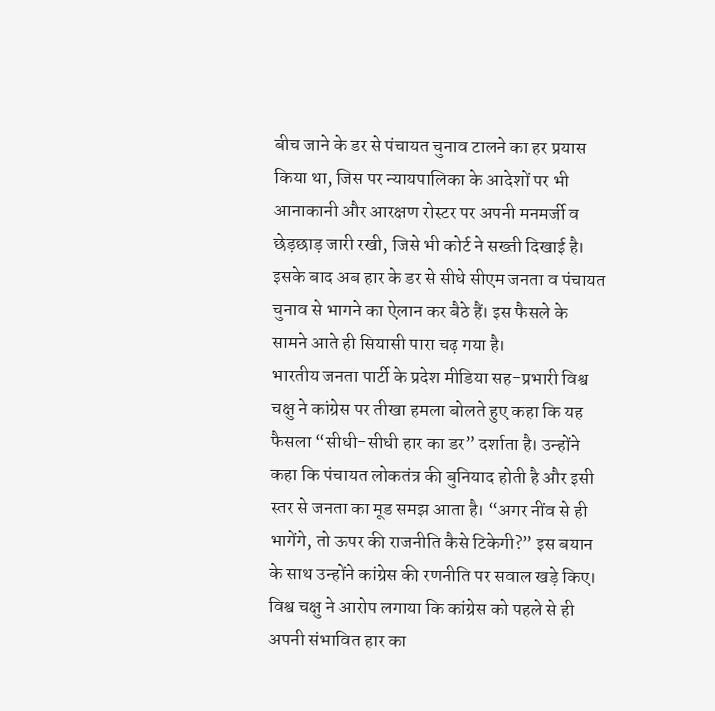बीच जाने के डर से पंचायत चुनाव टालने का हर प्रयास किया था, जिस पर न्यायपालिका के आदेशों पर भी आनाकानी और आरक्षण रोस्टर पर अपनी मनमर्जी व छेड़छाड़ जारी रखी, जिसे भी कोर्ट ने सख्ती दिखाई है। इसके बाद अब हार के डर से सीधे सीएम जनता व पंचायत चुनाव से भागने का ऐलान कर बैठे हैं। इस फैसले के सामने आते ही सियासी पारा चढ़ गया है।
भारतीय जनता पार्टी के प्रदेश मीडिया सह-प्रभारी विश्व चक्षु ने कांग्रेस पर तीखा हमला बोलते हुए कहा कि यह फैसला “सीधी-सीधी हार का डर” दर्शाता है। उन्होंने कहा कि पंचायत लोकतंत्र की बुनियाद होती है और इसी स्तर से जनता का मूड समझ आता है। “अगर नींव से ही भागेंगे, तो ऊपर की राजनीति कैसे टिकेगी?” इस बयान के साथ उन्होंने कांग्रेस की रणनीति पर सवाल खड़े किए।
विश्व चक्षु ने आरोप लगाया कि कांग्रेस को पहले से ही अपनी संभावित हार का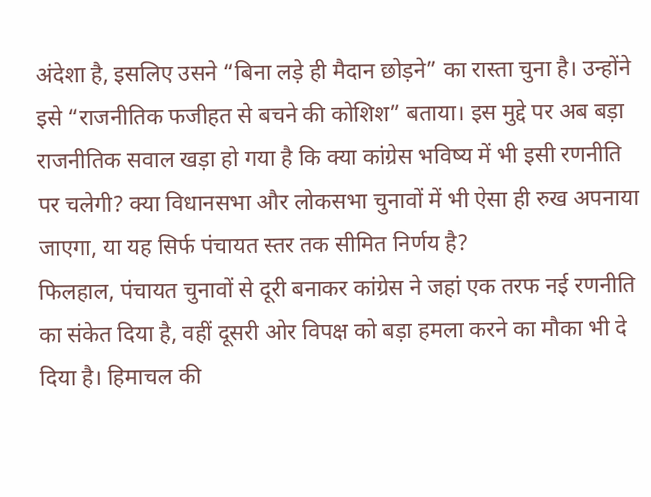अंदेशा है, इसलिए उसने “बिना लड़े ही मैदान छोड़ने” का रास्ता चुना है। उन्होंने इसे “राजनीतिक फजीहत से बचने की कोशिश” बताया। इस मुद्दे पर अब बड़ा राजनीतिक सवाल खड़ा हो गया है कि क्या कांग्रेस भविष्य में भी इसी रणनीति पर चलेगी? क्या विधानसभा और लोकसभा चुनावों में भी ऐसा ही रुख अपनाया जाएगा, या यह सिर्फ पंचायत स्तर तक सीमित निर्णय है?
फिलहाल, पंचायत चुनावों से दूरी बनाकर कांग्रेस ने जहां एक तरफ नई रणनीति का संकेत दिया है, वहीं दूसरी ओर विपक्ष को बड़ा हमला करने का मौका भी दे दिया है। हिमाचल की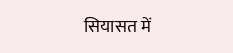सियासत में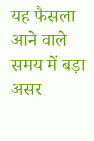यह फैसला आने वाले समय में बड़ा असर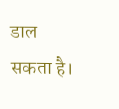डाल सकता है।